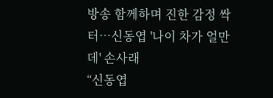방송 함께하며 진한 감정 싹터…신동엽 '나이 차가 얼만데' 손사래
“신동엽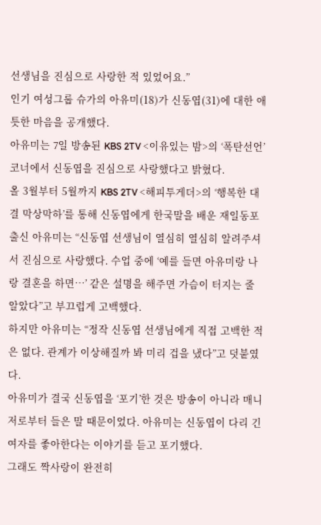선생님을 진심으로 사랑한 적 있었어요.”
인기 여성그룹 슈가의 아유미(18)가 신동엽(31)에 대한 애틋한 마음을 공개했다.
아유미는 7일 방송된 KBS 2TV <이유있는 밤>의 ‘폭탄선언’ 코너에서 신동엽을 진심으로 사랑했다고 밝혔다.
올 3월부터 5월까지 KBS 2TV <해피투게더>의 ‘행복한 대결 막상막하’를 통해 신동엽에게 한국말을 배운 재일동포 출신 아유미는 “신동엽 선생님이 열심히 열심히 알려주셔서 진심으로 사랑했다. 수업 중에 ‘예를 들면 아유미랑 나랑 결혼을 하면…’ 같은 설명을 해주면 가슴이 터지는 줄 알았다”고 부끄럽게 고백했다.
하지만 아유미는 “정작 신동엽 선생님에게 직접 고백한 적은 없다. 관계가 이상해질까 봐 미리 겁을 냈다”고 덧붙였다.
아유미가 결국 신동엽을 ‘포기’한 것은 방송이 아니라 매니저로부터 들은 말 때문이었다. 아유미는 신동엽이 다리 긴 여자를 좋아한다는 이야기를 듣고 포기했다.
그래도 짝사랑이 완전히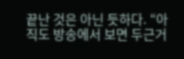끝난 것은 아닌 듯하다. “아직도 방송에서 보면 두근거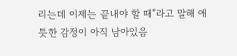리는데 이제는 끝내야 할 때”라고 말해 애틋한 감정이 아직 남아있음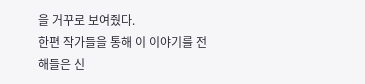을 거꾸로 보여줬다.
한편 작가들을 통해 이 이야기를 전해들은 신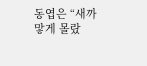동엽은 “새까맣게 몰랐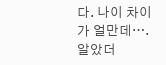다. 나이 차이가 얼만데…. 알았더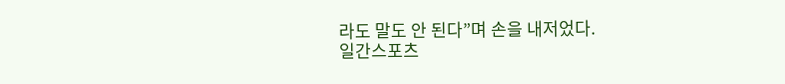라도 말도 안 된다”며 손을 내저었다.
일간스포츠